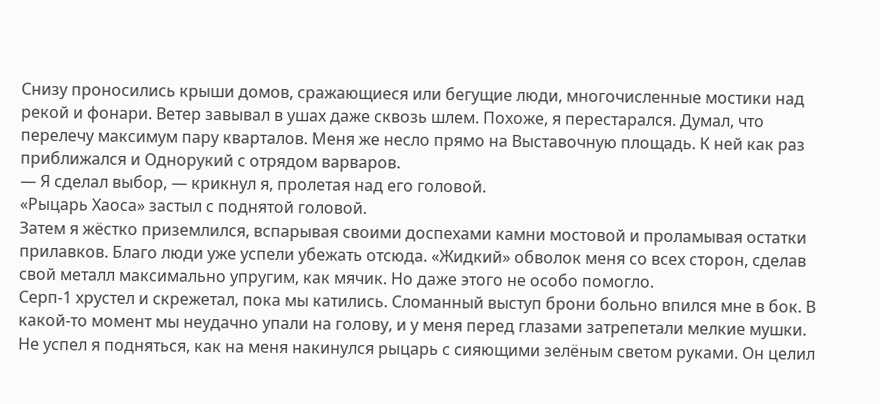Снизу проносились крыши домов, сражающиеся или бегущие люди, многочисленные мостики над рекой и фонари. Ветер завывал в ушах даже сквозь шлем. Похоже, я перестарался. Думал, что перелечу максимум пару кварталов. Меня же несло прямо на Выставочную площадь. К ней как раз приближался и Однорукий с отрядом варваров.
— Я сделал выбор, — крикнул я, пролетая над его головой.
«Рыцарь Хаоса» застыл с поднятой головой.
Затем я жёстко приземлился, вспарывая своими доспехами камни мостовой и проламывая остатки прилавков. Благо люди уже успели убежать отсюда. «Жидкий» обволок меня со всех сторон, сделав свой металл максимально упругим, как мячик. Но даже этого не особо помогло.
Серп-1 хрустел и скрежетал, пока мы катились. Сломанный выступ брони больно впился мне в бок. В какой-то момент мы неудачно упали на голову, и у меня перед глазами затрепетали мелкие мушки.
Не успел я подняться, как на меня накинулся рыцарь с сияющими зелёным светом руками. Он целил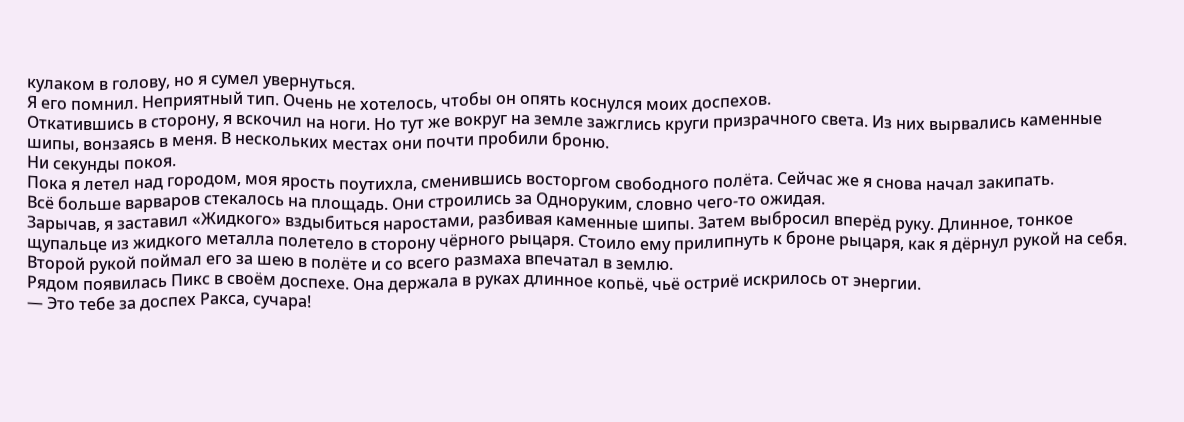кулаком в голову, но я сумел увернуться.
Я его помнил. Неприятный тип. Очень не хотелось, чтобы он опять коснулся моих доспехов.
Откатившись в сторону, я вскочил на ноги. Но тут же вокруг на земле зажглись круги призрачного света. Из них вырвались каменные шипы, вонзаясь в меня. В нескольких местах они почти пробили броню.
Ни секунды покоя.
Пока я летел над городом, моя ярость поутихла, сменившись восторгом свободного полёта. Сейчас же я снова начал закипать.
Всё больше варваров стекалось на площадь. Они строились за Одноруким, словно чего-то ожидая.
Зарычав, я заставил «Жидкого» вздыбиться наростами, разбивая каменные шипы. Затем выбросил вперёд руку. Длинное, тонкое щупальце из жидкого металла полетело в сторону чёрного рыцаря. Стоило ему прилипнуть к броне рыцаря, как я дёрнул рукой на себя. Второй рукой поймал его за шею в полёте и со всего размаха впечатал в землю.
Рядом появилась Пикс в своём доспехе. Она держала в руках длинное копьё, чьё остриё искрилось от энергии.
— Это тебе за доспех Ракса, сучара!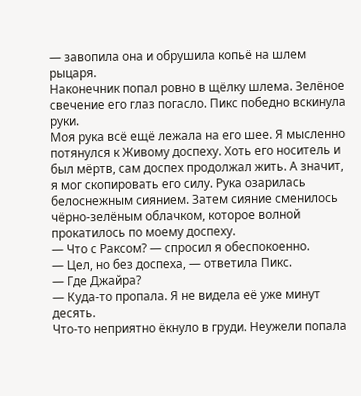— завопила она и обрушила копьё на шлем рыцаря.
Наконечник попал ровно в щёлку шлема. Зелёное свечение его глаз погасло. Пикс победно вскинула руки.
Моя рука всё ещё лежала на его шее. Я мысленно потянулся к Живому доспеху. Хоть его носитель и был мёртв, сам доспех продолжал жить. А значит, я мог скопировать его силу. Рука озарилась белоснежным сиянием. Затем сияние сменилось чёрно-зелёным облачком, которое волной прокатилось по моему доспеху.
— Что с Раксом? — спросил я обеспокоенно.
— Цел, но без доспеха, — ответила Пикс.
— Где Джайра?
— Куда-то пропала. Я не видела её уже минут десять.
Что-то неприятно ёкнуло в груди. Неужели попала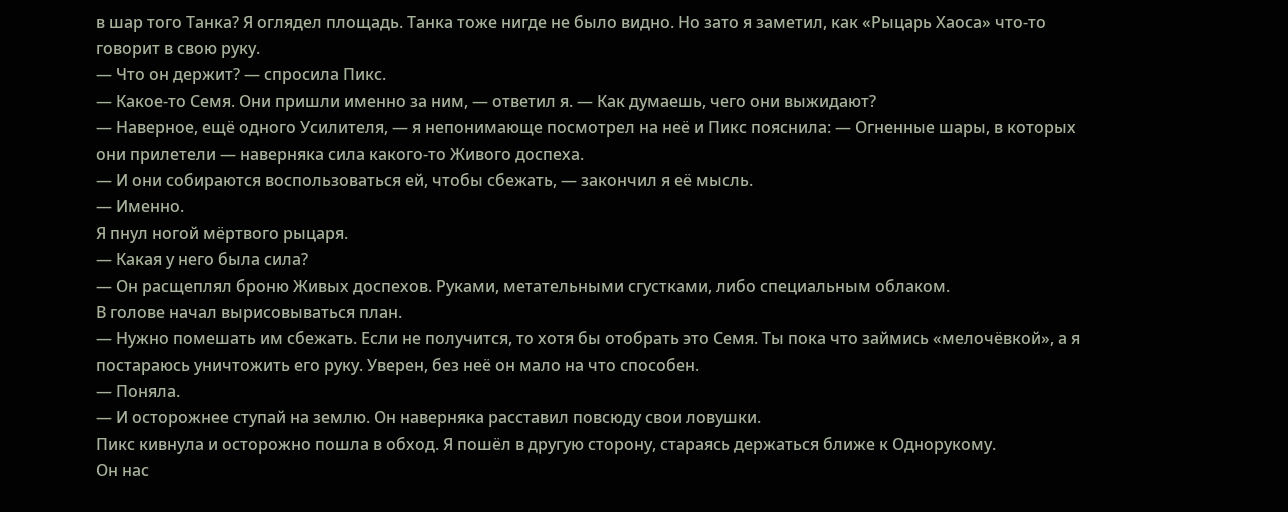в шар того Танка? Я оглядел площадь. Танка тоже нигде не было видно. Но зато я заметил, как «Рыцарь Хаоса» что-то говорит в свою руку.
— Что он держит? — спросила Пикс.
— Какое-то Семя. Они пришли именно за ним, — ответил я. — Как думаешь, чего они выжидают?
— Наверное, ещё одного Усилителя, — я непонимающе посмотрел на неё и Пикс пояснила: — Огненные шары, в которых они прилетели — наверняка сила какого-то Живого доспеха.
— И они собираются воспользоваться ей, чтобы сбежать, — закончил я её мысль.
— Именно.
Я пнул ногой мёртвого рыцаря.
— Какая у него была сила?
— Он расщеплял броню Живых доспехов. Руками, метательными сгустками, либо специальным облаком.
В голове начал вырисовываться план.
— Нужно помешать им сбежать. Если не получится, то хотя бы отобрать это Семя. Ты пока что займись «мелочёвкой», а я постараюсь уничтожить его руку. Уверен, без неё он мало на что способен.
— Поняла.
— И осторожнее ступай на землю. Он наверняка расставил повсюду свои ловушки.
Пикс кивнула и осторожно пошла в обход. Я пошёл в другую сторону, стараясь держаться ближе к Однорукому.
Он нас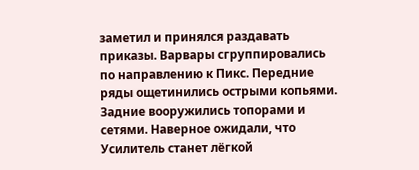заметил и принялся раздавать приказы. Варвары сгруппировались по направлению к Пикс. Передние ряды ощетинились острыми копьями. Задние вооружились топорами и сетями. Наверное ожидали, что Усилитель станет лёгкой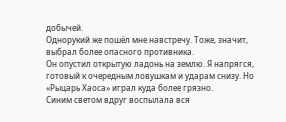добычей.
Однорукий же пошёл мне навстречу. Тоже, значит, выбрал более опасного противника.
Он опустил открытую ладонь на землю. Я напрягся, готовый к очередным ловушкам и ударам снизу. Но «Рыцарь Хаоса» играл куда более грязно.
Синим светом вдруг воспылала вся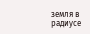земля в радиусе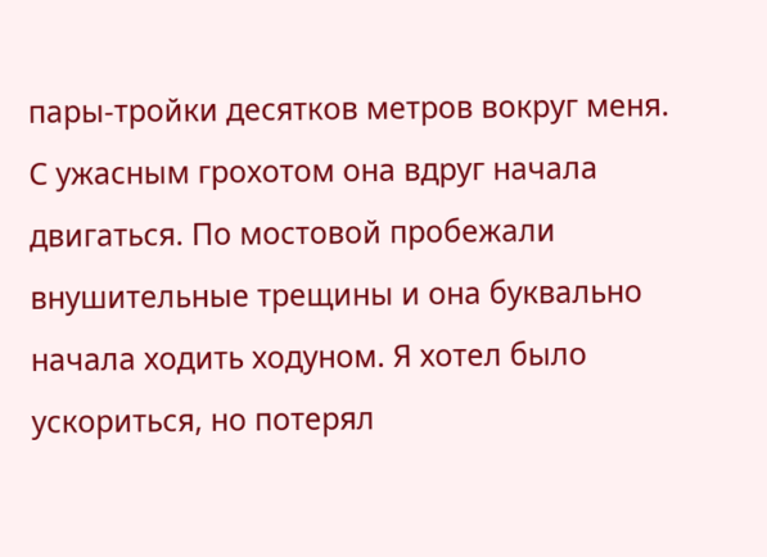пары-тройки десятков метров вокруг меня. С ужасным грохотом она вдруг начала двигаться. По мостовой пробежали внушительные трещины и она буквально начала ходить ходуном. Я хотел было ускориться, но потерял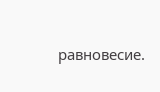равновесие.